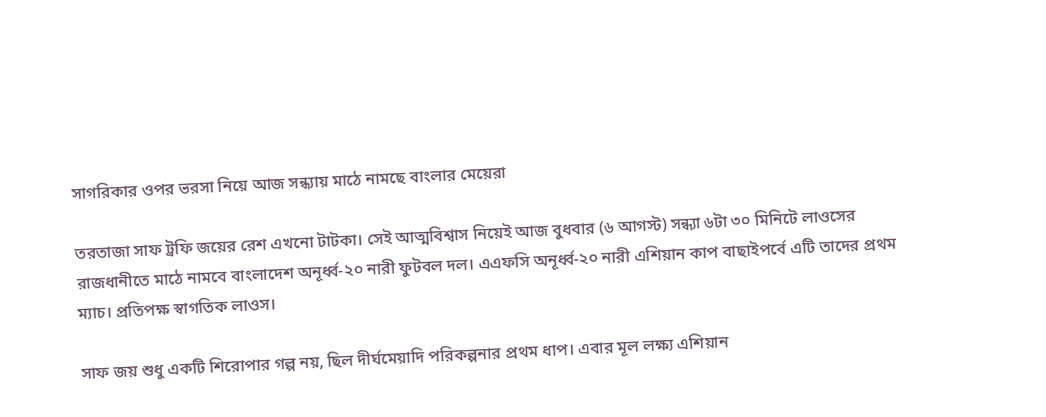সাগরিকার ওপর ভরসা নিয়ে আজ সন্ধ্যায় মাঠে নামছে বাংলার মেয়েরা

তরতাজা সাফ ট্রফি জয়ের রেশ এখনো টাটকা। সেই আত্মবিশ্বাস নিয়েই আজ বুধবার (৬ আগস্ট) সন্ধ্যা ৬টা ৩০ মিনিটে লাওসের রাজধানীতে মাঠে নামবে বাংলাদেশ অনূর্ধ্ব-২০ নারী ফুটবল দল। এএফসি অনূর্ধ্ব-২০ নারী এশিয়ান কাপ বাছাইপর্বে এটি তাদের প্রথম ম্যাচ। প্রতিপক্ষ স্বাগতিক লাওস।

সাফ জয় শুধু একটি শিরোপার গল্প নয়, ছিল দীর্ঘমেয়াদি পরিকল্পনার প্রথম ধাপ। এবার মূল লক্ষ্য এশিয়ান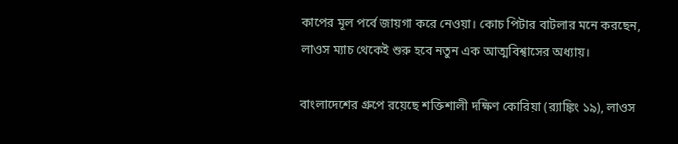কাপের মূল পর্বে জায়গা করে নেওয়া। কোচ পিটার বাটলার মনে করছেন, লাওস ম্যাচ থেকেই শুরু হবে নতুন এক আত্মবিশ্বাসের অধ্যায়।

বাংলাদেশের গ্রুপে রয়েছে শক্তিশালী দক্ষিণ কোরিয়া (র‍্যাঙ্কিং ১৯), লাওস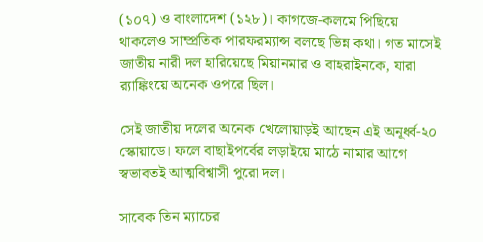(১০৭) ও বাংলাদেশ (১২৮)। কাগজে-কলমে পিছিয়ে থাকলেও সাম্প্রতিক পারফরম্যান্স বলছে ভিন্ন কথা। গত মাসেই জাতীয় নারী দল হারিয়েছে মিয়ানমার ও বাহরাইনকে, যারা র‍্যাঙ্কিংয়ে অনেক ওপরে ছিল।

সেই জাতীয় দলের অনেক খেলোয়াড়ই আছেন এই অনূর্ধ্ব-২০ স্কোয়াডে। ফলে বাছাইপর্বের লড়াইয়ে মাঠে নামার আগে স্বভাবতই আত্মবিশ্বাসী পুরো দল।

সাবেক তিন ম্যাচের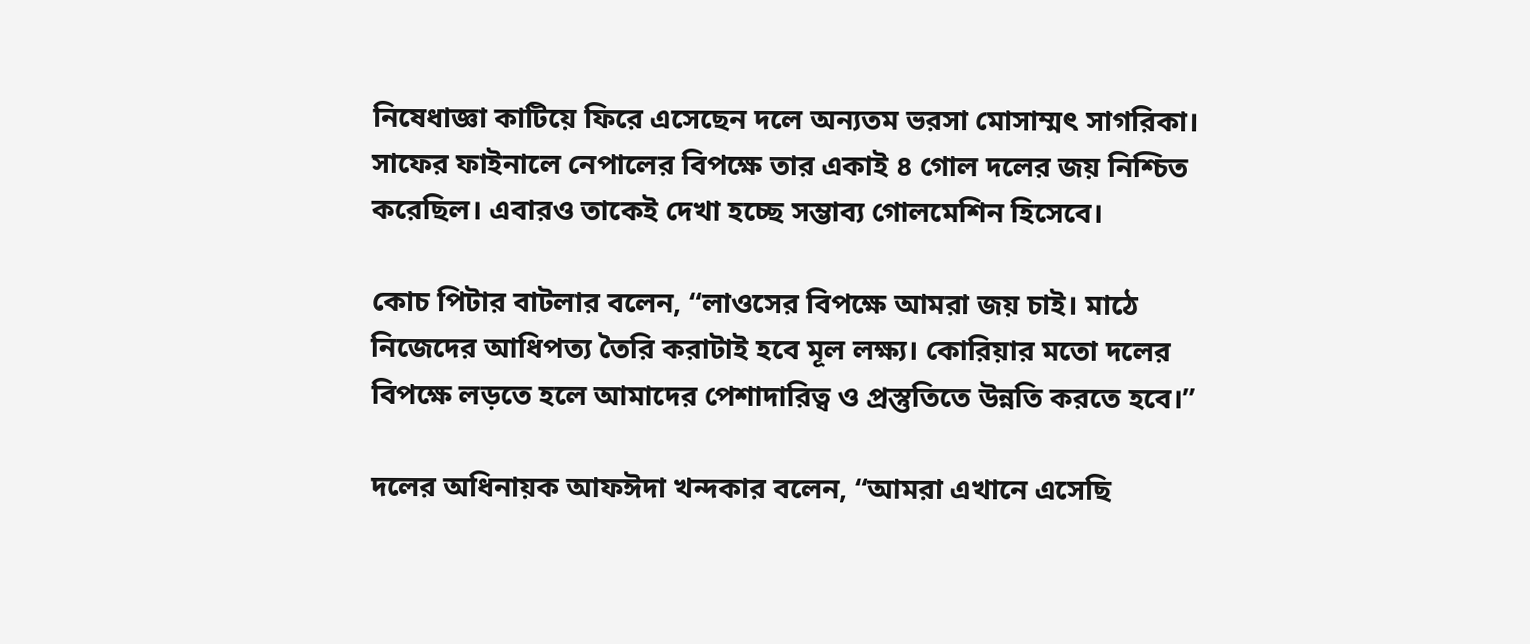নিষেধাজ্ঞা কাটিয়ে ফিরে এসেছেন দলে অন্যতম ভরসা মোসাম্মৎ সাগরিকা। সাফের ফাইনালে নেপালের বিপক্ষে তার একাই ৪ গোল দলের জয় নিশ্চিত করেছিল। এবারও তাকেই দেখা হচ্ছে সম্ভাব্য গোলমেশিন হিসেবে।

কোচ পিটার বাটলার বলেন, “লাওসের বিপক্ষে আমরা জয় চাই। মাঠে নিজেদের আধিপত্য তৈরি করাটাই হবে মূল লক্ষ্য। কোরিয়ার মতো দলের বিপক্ষে লড়তে হলে আমাদের পেশাদারিত্ব ও প্রস্তুতিতে উন্নতি করতে হবে।”

দলের অধিনায়ক আফঈদা খন্দকার বলেন, “আমরা এখানে এসেছি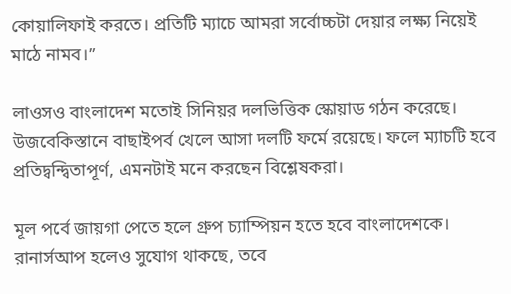কোয়ালিফাই করতে। প্রতিটি ম্যাচে আমরা সর্বোচ্চটা দেয়ার লক্ষ্য নিয়েই মাঠে নামব।”

লাওসও বাংলাদেশ মতোই সিনিয়র দলভিত্তিক স্কোয়াড গঠন করেছে। উজবেকিস্তানে বাছাইপর্ব খেলে আসা দলটি ফর্মে রয়েছে। ফলে ম্যাচটি হবে প্রতিদ্বন্দ্বিতাপূর্ণ, এমনটাই মনে করছেন বিশ্লেষকরা।

মূল পর্বে জায়গা পেতে হলে গ্রুপ চ্যাম্পিয়ন হতে হবে বাংলাদেশকে। রানার্সআপ হলেও সুযোগ থাকছে, তবে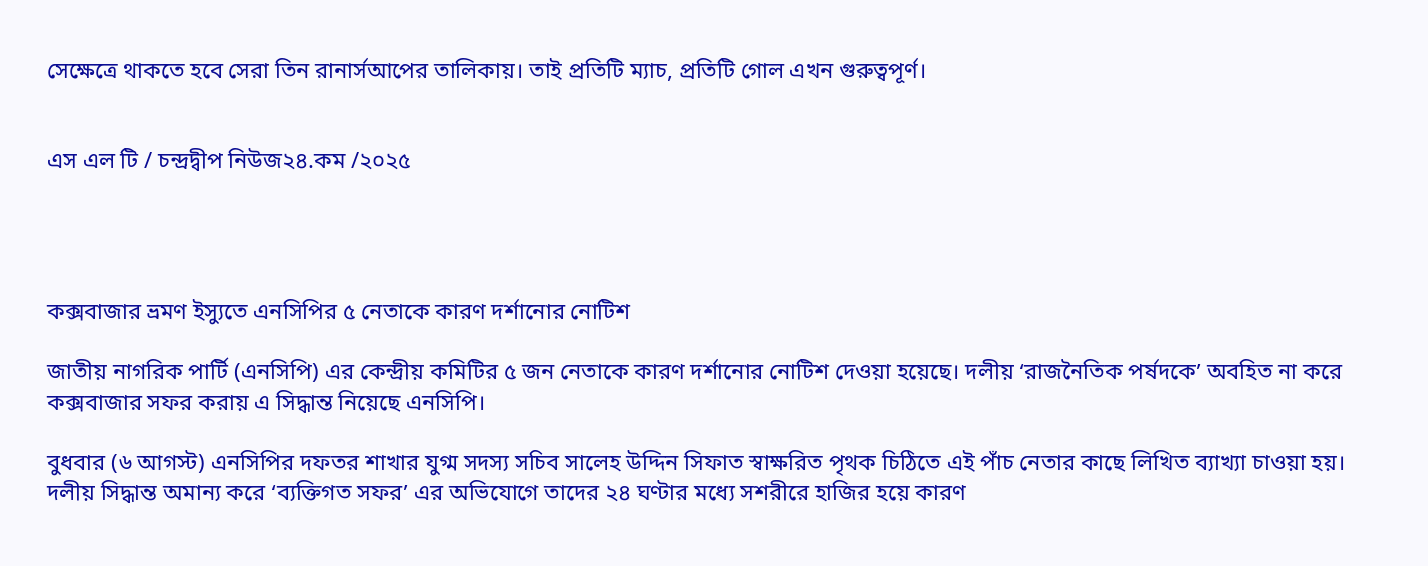সেক্ষেত্রে থাকতে হবে সেরা তিন রানার্সআপের তালিকায়। তাই প্রতিটি ম্যাচ, প্রতিটি গোল এখন গুরুত্বপূর্ণ।


এস এল টি / চন্দ্রদ্বীপ নিউজ২৪.কম /২০২৫




কক্সবাজার ভ্রমণ ইস্যুতে এনসিপির ৫ নেতাকে কারণ দর্শানোর নোটিশ

জাতীয় নাগরিক পার্টি (এনসিপি) এর কেন্দ্রীয় কমিটির ৫ জন নেতাকে কারণ দর্শানোর নোটিশ দেওয়া হয়েছে। দলীয় ‘রাজনৈতিক পর্ষদকে’ অবহিত না করে কক্সবাজার সফর করায় এ সিদ্ধান্ত নিয়েছে এনসিপি।

বুধবার (৬ আগস্ট) এনসিপির দফতর শাখার যুগ্ম সদস্য সচিব সালেহ উদ্দিন সিফাত স্বাক্ষরিত পৃথক চিঠিতে এই পাঁচ নেতার কাছে লিখিত ব্যাখ্যা চাওয়া হয়। দলীয় সিদ্ধান্ত অমান্য করে ‘ব্যক্তিগত সফর’ এর অভিযোগে তাদের ২৪ ঘণ্টার মধ্যে সশরীরে হাজির হয়ে কারণ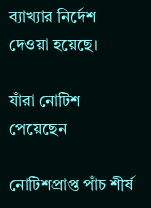ব্যাখ্যার নির্দেশ দেওয়া হয়েছে।

যাঁরা নোটিশ পেয়েছেন

নোটিশপ্রাপ্ত পাঁচ শীর্ষ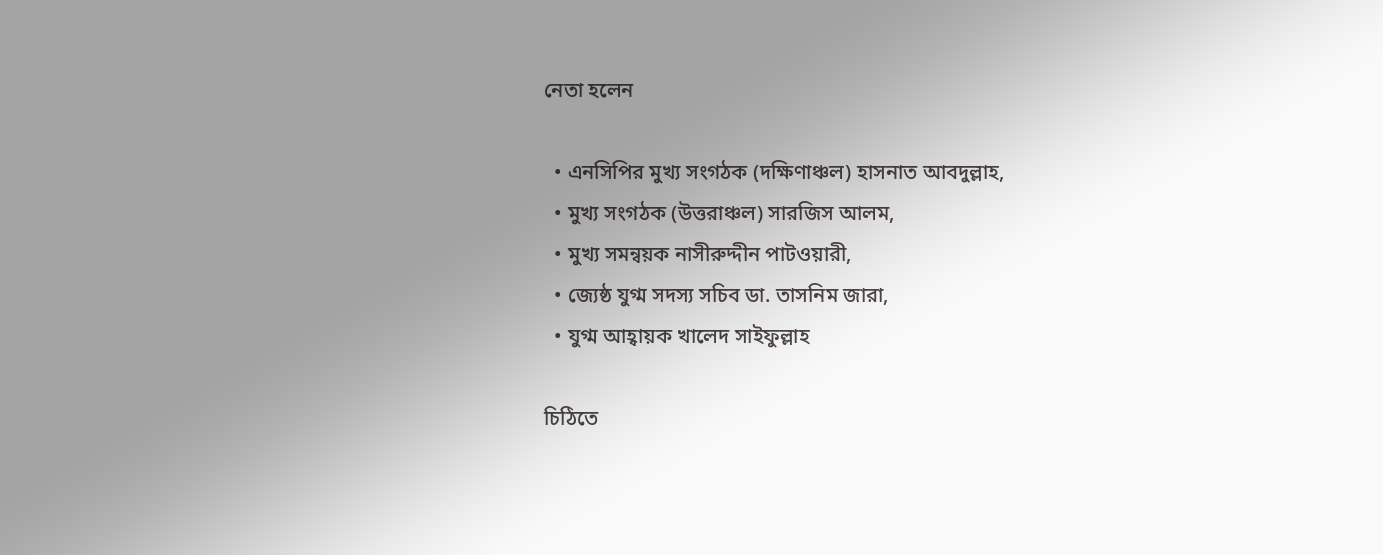নেতা হলেন

  • এনসিপির মুখ্য সংগঠক (দক্ষিণাঞ্চল) হাসনাত আবদুল্লাহ,
  • মুখ্য সংগঠক (উত্তরাঞ্চল) সারজিস আলম,
  • মুখ্য সমন্বয়ক নাসীরুদ্দীন পাটওয়ারী,
  • জ্যেষ্ঠ যুগ্ম সদস্য সচিব ডা. তাসনিম জারা,
  • যুগ্ম আহ্বায়ক খালেদ সাইফুল্লাহ

চিঠিতে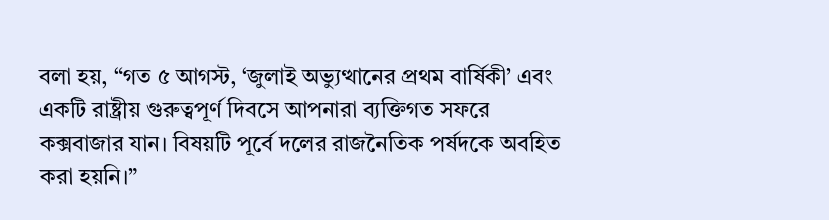বলা হয়, “গত ৫ আগস্ট, ‘জুলাই অভ্যুত্থানের প্রথম বার্ষিকী’ এবং একটি রাষ্ট্রীয় গুরুত্বপূর্ণ দিবসে আপনারা ব্যক্তিগত সফরে কক্সবাজার যান। বিষয়টি পূর্বে দলের রাজনৈতিক পর্ষদকে অবহিত করা হয়নি।”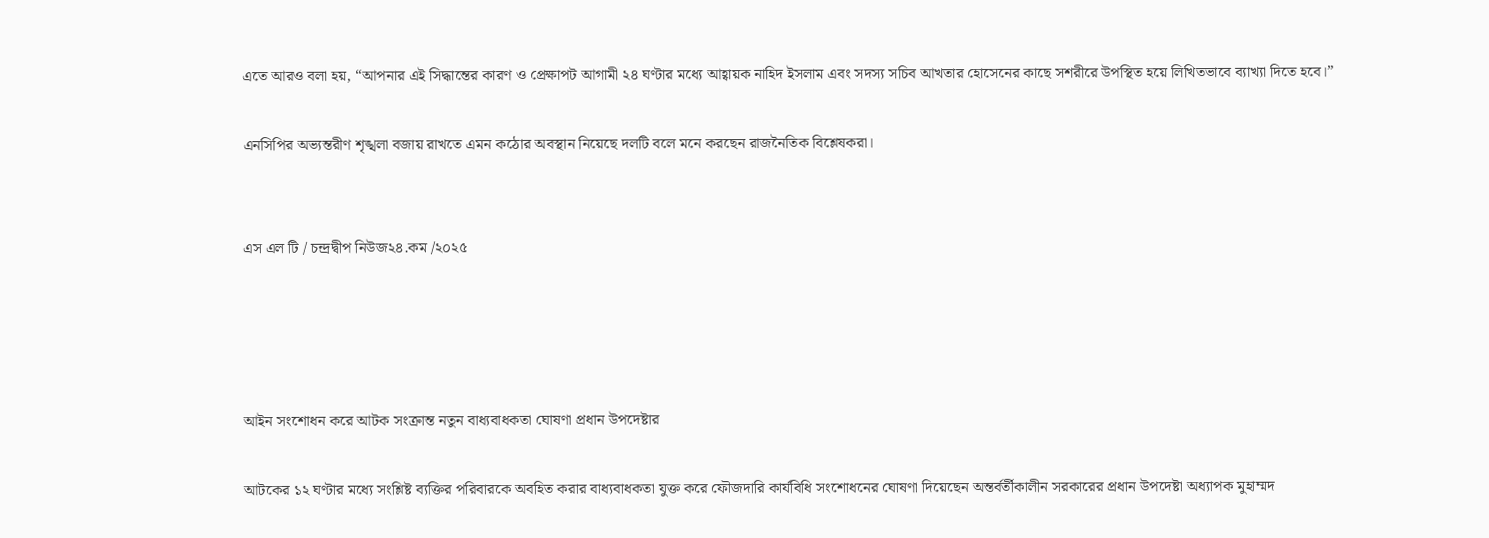এতে আরও বলা হয়, “আপনার এই সিদ্ধান্তের কারণ ও প্রেক্ষাপট আগামী ২৪ ঘণ্টার মধ্যে আহ্বায়ক নাহিদ ইসলাম এবং সদস্য সচিব আখতার হোসেনের কাছে সশরীরে উপস্থিত হয়ে লিখিতভাবে ব্যাখ্যা দিতে হবে।”

এনসিপির অভ্যন্তরীণ শৃঙ্খলা বজায় রাখতে এমন কঠোর অবস্থান নিয়েছে দলটি বলে মনে করছেন রাজনৈতিক বিশ্লেষকরা।


এস এল টি / চন্দ্রদ্বীপ নিউজ২৪.কম /২০২৫




আইন সংশোধন করে আটক সংক্রান্ত নতুন বাধ্যবাধকতা ঘোষণা প্রধান উপদেষ্টার

আটকের ১২ ঘণ্টার মধ্যে সংশ্লিষ্ট ব্যক্তির পরিবারকে অবহিত করার বাধ্যবাধকতা যুক্ত করে ফৌজদারি কার্যবিধি সংশোধনের ঘোষণা দিয়েছেন অন্তর্বর্তীকালীন সরকারের প্রধান উপদেষ্টা অধ্যাপক মুহাম্মদ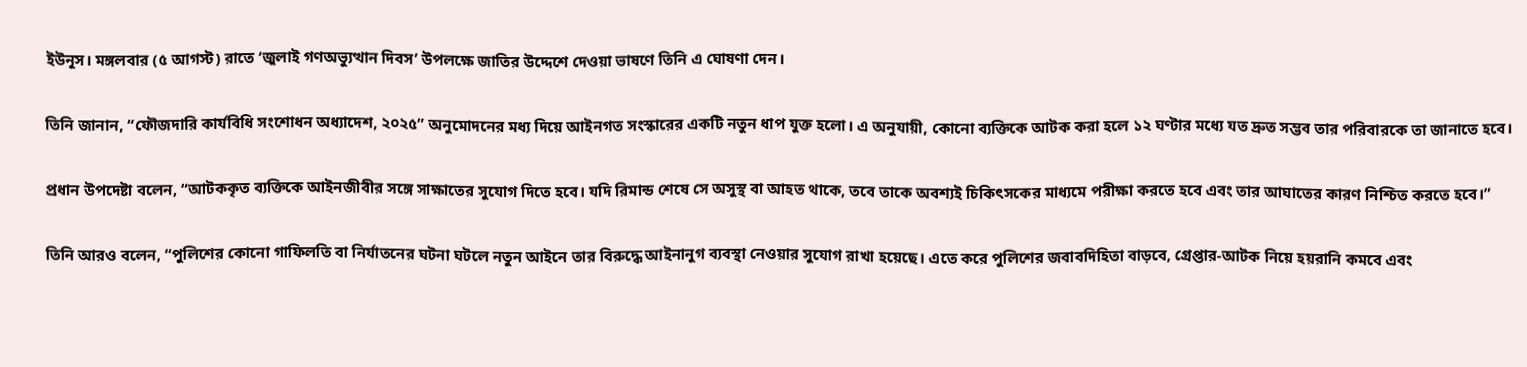ইউনূস। মঙ্গলবার (৫ আগস্ট) রাতে ‘জুলাই গণঅভ্যুত্থান দিবস’ উপলক্ষে জাতির উদ্দেশে দেওয়া ভাষণে তিনি এ ঘোষণা দেন।

তিনি জানান, “ফৌজদারি কার্যবিধি সংশোধন অধ্যাদেশ, ২০২৫” অনুমোদনের মধ্য দিয়ে আইনগত সংস্কারের একটি নতুন ধাপ যুক্ত হলো। এ অনুযায়ী, কোনো ব্যক্তিকে আটক করা হলে ১২ ঘণ্টার মধ্যে যত দ্রুত সম্ভব তার পরিবারকে তা জানাতে হবে।

প্রধান উপদেষ্টা বলেন, “আটককৃত ব্যক্তিকে আইনজীবীর সঙ্গে সাক্ষাতের সুযোগ দিতে হবে। যদি রিমান্ড শেষে সে অসুস্থ বা আহত থাকে, তবে তাকে অবশ্যই চিকিৎসকের মাধ্যমে পরীক্ষা করতে হবে এবং তার আঘাতের কারণ নিশ্চিত করতে হবে।”

তিনি আরও বলেন, “পুলিশের কোনো গাফিলতি বা নির্যাতনের ঘটনা ঘটলে নতুন আইনে তার বিরুদ্ধে আইনানুগ ব্যবস্থা নেওয়ার সুযোগ রাখা হয়েছে। এতে করে পুলিশের জবাবদিহিতা বাড়বে, গ্রেপ্তার-আটক নিয়ে হয়রানি কমবে এবং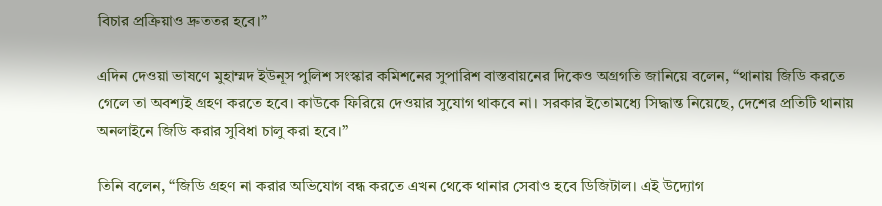বিচার প্রক্রিয়াও দ্রুততর হবে।”

এদিন দেওয়া ভাষণে মুহাম্মদ ইউনূস পুলিশ সংস্কার কমিশনের সুপারিশ বাস্তবায়নের দিকেও অগ্রগতি জানিয়ে বলেন, “থানায় জিডি করতে গেলে তা অবশ্যই গ্রহণ করতে হবে। কাউকে ফিরিয়ে দেওয়ার সুযোগ থাকবে না। সরকার ইতোমধ্যে সিদ্ধান্ত নিয়েছে, দেশের প্রতিটি থানায় অনলাইনে জিডি করার সুবিধা চালু করা হবে।”

তিনি বলেন, “জিডি গ্রহণ না করার অভিযোগ বন্ধ করতে এখন থেকে থানার সেবাও হবে ডিজিটাল। এই উদ্যোগ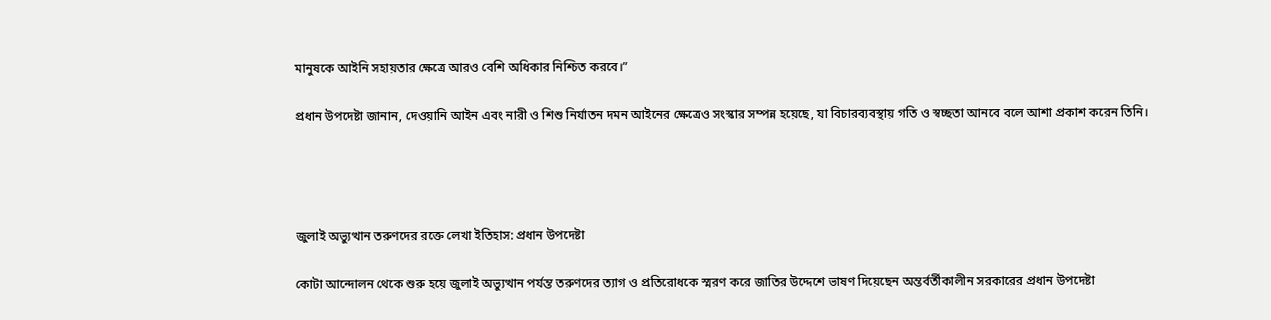মানুষকে আইনি সহায়তার ক্ষেত্রে আরও বেশি অধিকার নিশ্চিত করবে।”

প্রধান উপদেষ্টা জানান, দেওয়ানি আইন এবং নারী ও শিশু নির্যাতন দমন আইনের ক্ষেত্রেও সংস্কার সম্পন্ন হয়েছে, যা বিচারব্যবস্থায় গতি ও স্বচ্ছতা আনবে বলে আশা প্রকাশ করেন তিনি।




জুলাই অভ্যুত্থান তরুণদের রক্তে লেখা ইতিহাস: প্রধান উপদেষ্টা

কোটা আন্দোলন থেকে শুরু হয়ে জুলাই অভ্যুত্থান পর্যন্ত তরুণদের ত্যাগ ও প্রতিরোধকে স্মরণ করে জাতির উদ্দেশে ভাষণ দিয়েছেন অন্তর্বর্তীকালীন সরকারের প্রধান উপদেষ্টা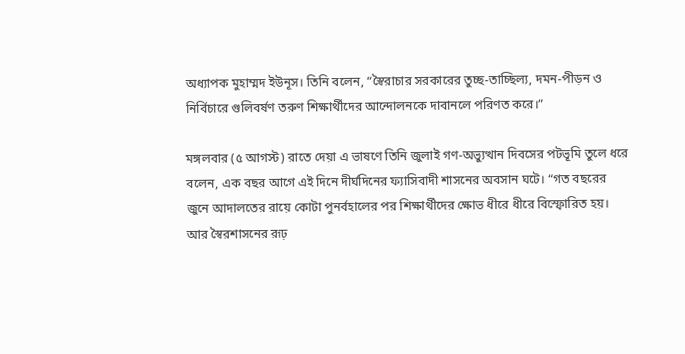অধ্যাপক মুহাম্মদ ইউনূস। তিনি বলেন, “স্বৈরাচার সরকারের তুচ্ছ-তাচ্ছিল্য, দমন-পীড়ন ও নির্বিচারে গুলিবর্ষণ তরুণ শিক্ষার্থীদের আন্দোলনকে দাবানলে পরিণত করে।”

মঙ্গলবার (৫ আগস্ট) রাতে দেয়া এ ভাষণে তিনি জুলাই গণ-অভ্যুত্থান দিবসের পটভূমি তুলে ধরে বলেন, এক বছর আগে এই দিনে দীর্ঘদিনের ফ্যাসিবাদী শাসনের অবসান ঘটে। “গত বছরের জুনে আদালতের রায়ে কোটা পুনর্বহালের পর শিক্ষার্থীদের ক্ষোভ ধীরে ধীরে বিস্ফোরিত হয়। আর স্বৈরশাসনের রূঢ়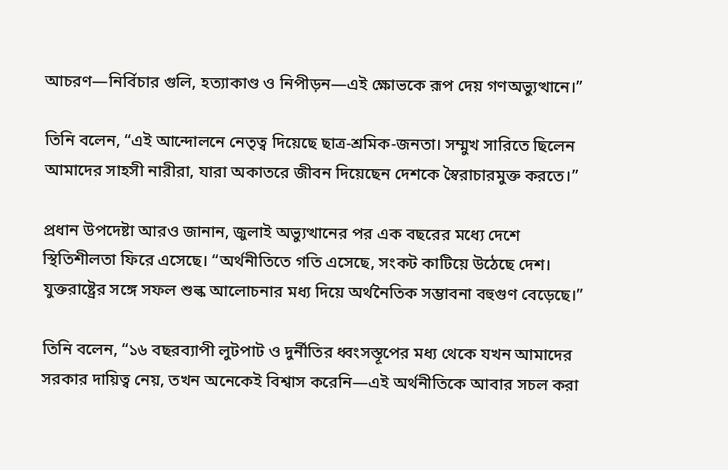আচরণ—নির্বিচার গুলি, হত্যাকাণ্ড ও নিপীড়ন—এই ক্ষোভকে রূপ দেয় গণঅভ্যুত্থানে।”

তিনি বলেন, “এই আন্দোলনে নেতৃত্ব দিয়েছে ছাত্র-শ্রমিক-জনতা। সম্মুখ সারিতে ছিলেন আমাদের সাহসী নারীরা, যারা অকাতরে জীবন দিয়েছেন দেশকে স্বৈরাচারমুক্ত করতে।”

প্রধান উপদেষ্টা আরও জানান, জুলাই অভ্যুত্থানের পর এক বছরের মধ্যে দেশে স্থিতিশীলতা ফিরে এসেছে। “অর্থনীতিতে গতি এসেছে, সংকট কাটিয়ে উঠেছে দেশ। যুক্তরাষ্ট্রের সঙ্গে সফল শুল্ক আলোচনার মধ্য দিয়ে অর্থনৈতিক সম্ভাবনা বহুগুণ বেড়েছে।”

তিনি বলেন, “১৬ বছরব্যাপী লুটপাট ও দুর্নীতির ধ্বংসস্তূপের মধ্য থেকে যখন আমাদের সরকার দায়িত্ব নেয়, তখন অনেকেই বিশ্বাস করেনি—এই অর্থনীতিকে আবার সচল করা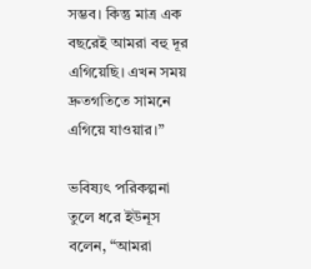সম্ভব। কিন্তু মাত্র এক বছরেই আমরা বহু দূর এগিয়েছি। এখন সময় দ্রুতগতিতে সামনে এগিয়ে যাওয়ার।”

ভবিষ্যৎ পরিকল্পনা তুলে ধরে ইউনূস বলেন, “আমরা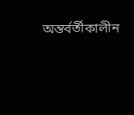অন্তর্বর্তীকালীন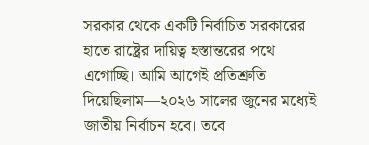সরকার থেকে একটি নির্বাচিত সরকারের হাতে রাষ্ট্রের দায়িত্ব হস্তান্তরের পথে এগোচ্ছি। আমি আগেই প্রতিশ্রুতি দিয়েছিলাম—২০২৬ সালের জুনের মধ্যেই জাতীয় নির্বাচন হবে। তবে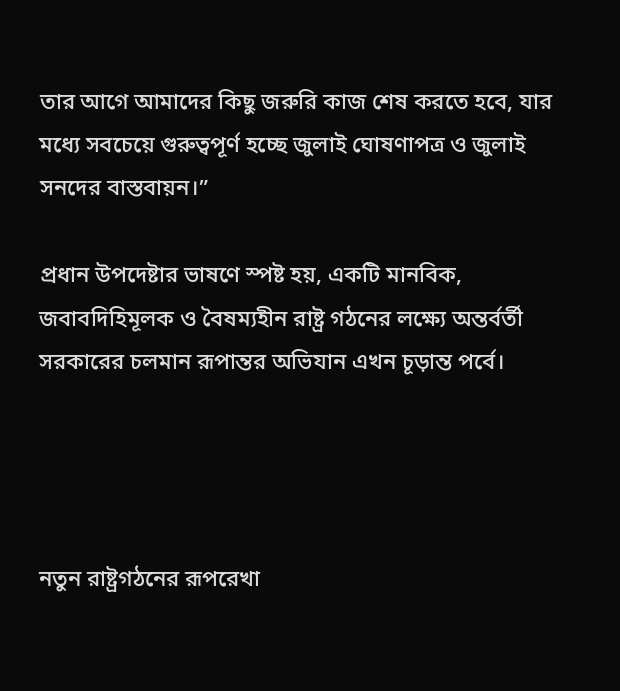তার আগে আমাদের কিছু জরুরি কাজ শেষ করতে হবে, যার মধ্যে সবচেয়ে গুরুত্বপূর্ণ হচ্ছে জুলাই ঘোষণাপত্র ও জুলাই সনদের বাস্তবায়ন।”

প্রধান উপদেষ্টার ভাষণে স্পষ্ট হয়, একটি মানবিক, জবাবদিহিমূলক ও বৈষম্যহীন রাষ্ট্র গঠনের লক্ষ্যে অন্তর্বর্তী সরকারের চলমান রূপান্তর অভিযান এখন চূড়ান্ত পর্বে।




নতুন রাষ্ট্রগঠনের রূপরেখা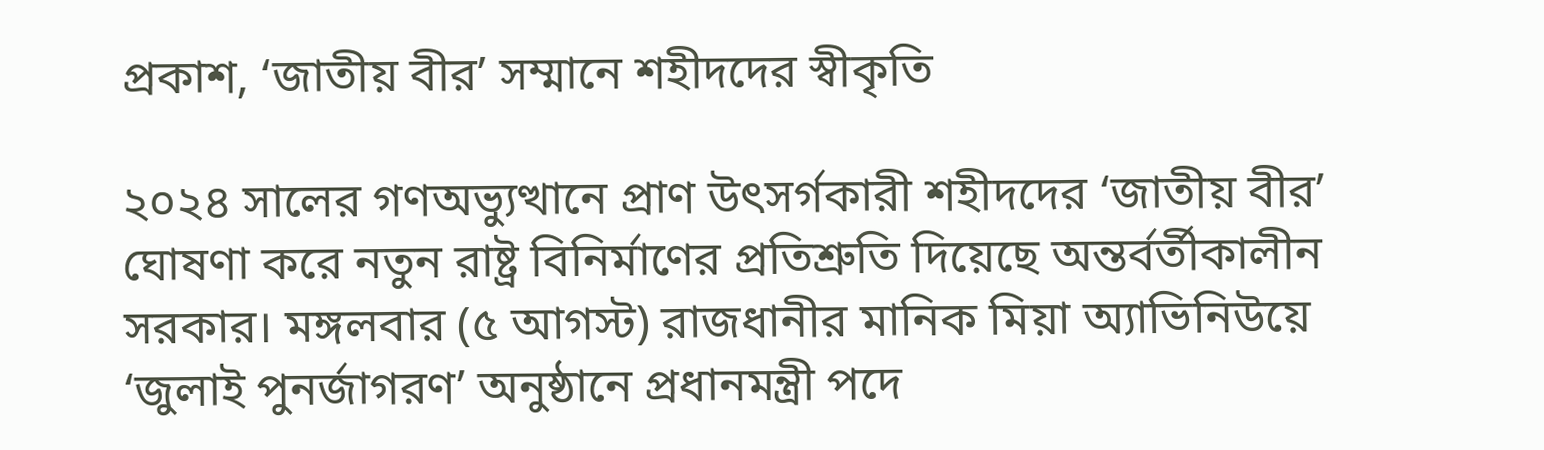প্রকাশ, ‘জাতীয় বীর’ সম্মানে শহীদদের স্বীকৃতি

২০২৪ সালের গণঅভ্যুত্থানে প্রাণ উৎসর্গকারী শহীদদের ‘জাতীয় বীর’ ঘোষণা করে নতুন রাষ্ট্র বিনির্মাণের প্রতিশ্রুতি দিয়েছে অন্তর্বর্তীকালীন সরকার। মঙ্গলবার (৫ আগস্ট) রাজধানীর মানিক মিয়া অ্যাভিনিউয়ে ‘জুলাই পুনর্জাগরণ’ অনুষ্ঠানে প্রধানমন্ত্রী পদে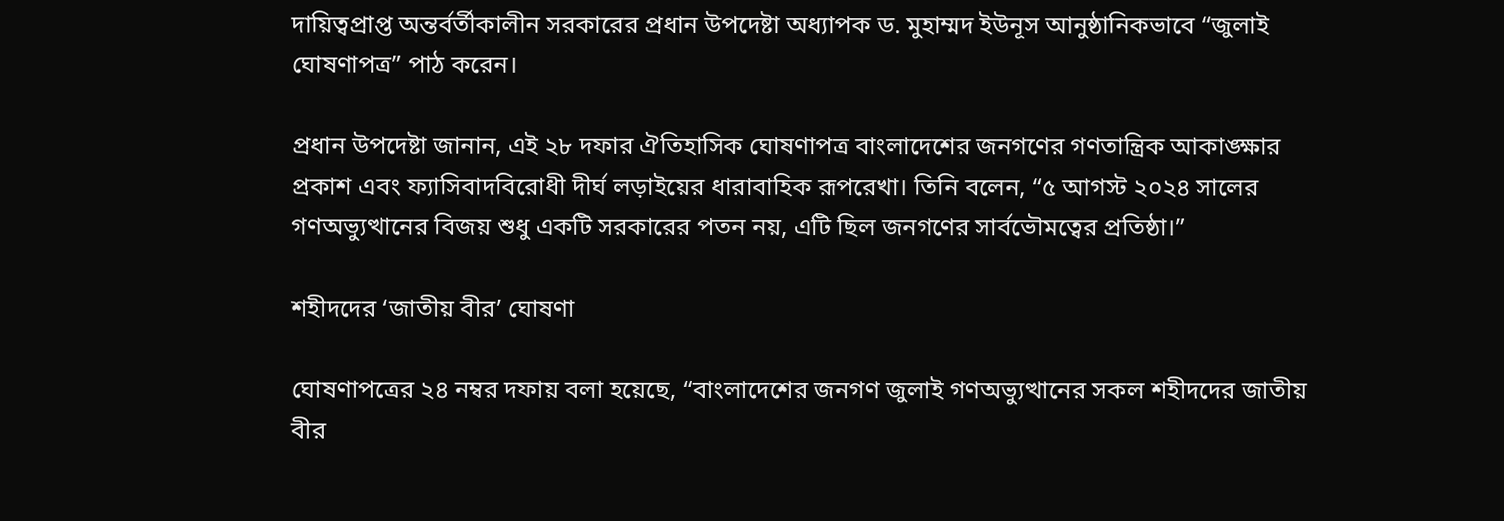দায়িত্বপ্রাপ্ত অন্তর্বর্তীকালীন সরকারের প্রধান উপদেষ্টা অধ্যাপক ড. মুহাম্মদ ইউনূস আনুষ্ঠানিকভাবে “জুলাই ঘোষণাপত্র” পাঠ করেন।

প্রধান উপদেষ্টা জানান, এই ২৮ দফার ঐতিহাসিক ঘোষণাপত্র বাংলাদেশের জনগণের গণতান্ত্রিক আকাঙ্ক্ষার প্রকাশ এবং ফ্যাসিবাদবিরোধী দীর্ঘ লড়াইয়ের ধারাবাহিক রূপরেখা। তিনি বলেন, “৫ আগস্ট ২০২৪ সালের গণঅভ্যুত্থানের বিজয় শুধু একটি সরকারের পতন নয়, এটি ছিল জনগণের সার্বভৌমত্বের প্রতিষ্ঠা।”

শহীদদের ‘জাতীয় বীর’ ঘোষণা

ঘোষণাপত্রের ২৪ নম্বর দফায় বলা হয়েছে, “বাংলাদেশের জনগণ জুলাই গণঅভ্যুত্থানের সকল শহীদদের জাতীয় বীর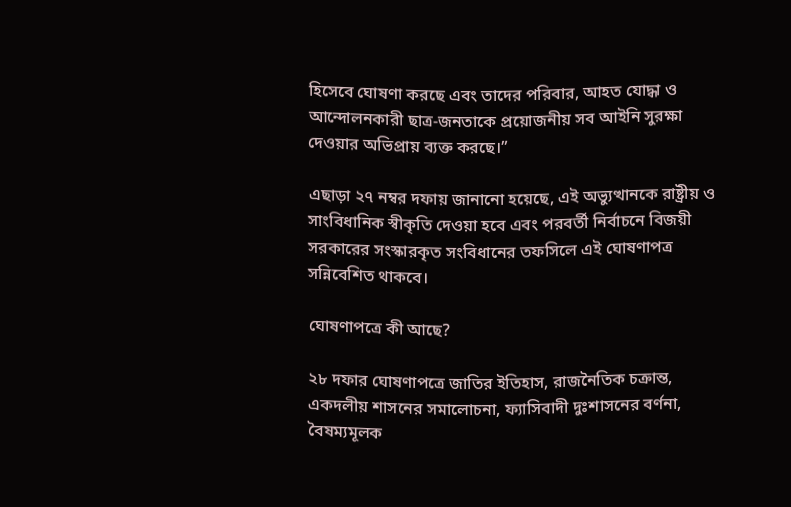হিসেবে ঘোষণা করছে এবং তাদের পরিবার, আহত যোদ্ধা ও আন্দোলনকারী ছাত্র-জনতাকে প্রয়োজনীয় সব আইনি সুরক্ষা দেওয়ার অভিপ্রায় ব্যক্ত করছে।”

এছাড়া ২৭ নম্বর দফায় জানানো হয়েছে, এই অভ্যুত্থানকে রাষ্ট্রীয় ও সাংবিধানিক স্বীকৃতি দেওয়া হবে এবং পরবর্তী নির্বাচনে বিজয়ী সরকারের সংস্কারকৃত সংবিধানের তফসিলে এই ঘোষণাপত্র সন্নিবেশিত থাকবে।

ঘোষণাপত্রে কী আছে?

২৮ দফার ঘোষণাপত্রে জাতির ইতিহাস, রাজনৈতিক চক্রান্ত, একদলীয় শাসনের সমালোচনা, ফ্যাসিবাদী দুঃশাসনের বর্ণনা, বৈষম্যমূলক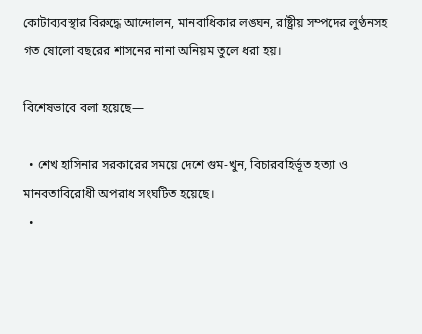কোটাব্যবস্থার বিরুদ্ধে আন্দোলন, মানবাধিকার লঙ্ঘন, রাষ্ট্রীয় সম্পদের লুণ্ঠনসহ গত ষোলো বছরের শাসনের নানা অনিয়ম তুলে ধরা হয়।

বিশেষভাবে বলা হয়েছে—

  • শেখ হাসিনার সরকারের সময়ে দেশে গুম-খুন, বিচারবহির্ভূত হত্যা ও মানবতাবিরোধী অপরাধ সংঘটিত হয়েছে।
  •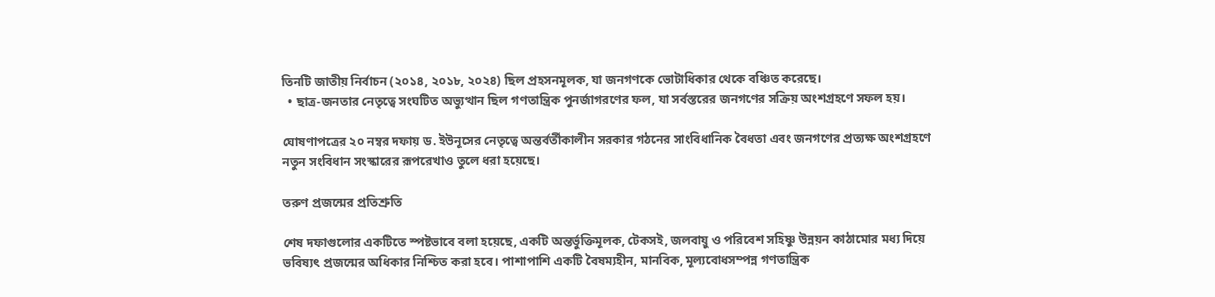তিনটি জাতীয় নির্বাচন (২০১৪, ২০১৮, ২০২৪) ছিল প্রহসনমূলক, যা জনগণকে ভোটাধিকার থেকে বঞ্চিত করেছে।
  • ছাত্র-জনতার নেতৃত্বে সংঘটিত অভ্যুত্থান ছিল গণতান্ত্রিক পুনর্জাগরণের ফল, যা সর্বস্তরের জনগণের সক্রিয় অংশগ্রহণে সফল হয়।

ঘোষণাপত্রের ২০ নম্বর দফায় ড. ইউনূসের নেতৃত্বে অন্তর্বর্তীকালীন সরকার গঠনের সাংবিধানিক বৈধতা এবং জনগণের প্রত্যক্ষ অংশগ্রহণে নতুন সংবিধান সংস্কারের রূপরেখাও তুলে ধরা হয়েছে।

তরুণ প্রজন্মের প্রতিশ্রুতি

শেষ দফাগুলোর একটিতে স্পষ্টভাবে বলা হয়েছে, একটি অন্তর্ভুক্তিমূলক, টেকসই, জলবায়ু ও পরিবেশ সহিষ্ণু উন্নয়ন কাঠামোর মধ্য দিয়ে ভবিষ্যৎ প্রজন্মের অধিকার নিশ্চিত করা হবে। পাশাপাশি একটি বৈষম্যহীন, মানবিক, মূল্যবোধসম্পন্ন গণতান্ত্রিক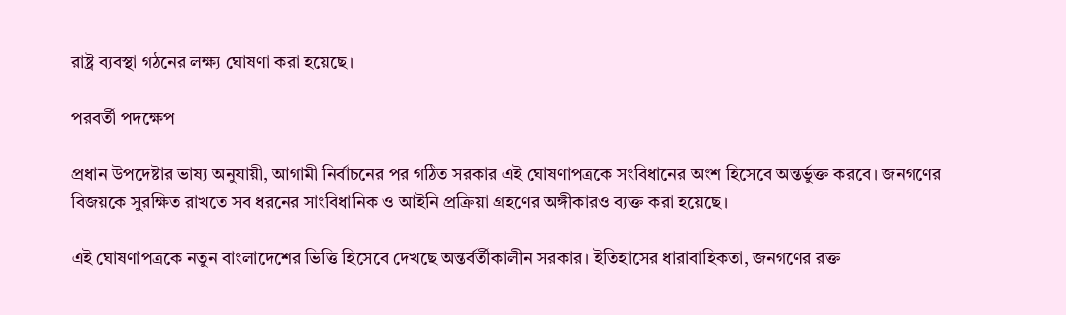রাষ্ট্র ব্যবস্থা গঠনের লক্ষ্য ঘোষণা করা হয়েছে।

পরবর্তী পদক্ষেপ

প্রধান উপদেষ্টার ভাষ্য অনুযায়ী, আগামী নির্বাচনের পর গঠিত সরকার এই ঘোষণাপত্রকে সংবিধানের অংশ হিসেবে অন্তর্ভুক্ত করবে। জনগণের বিজয়কে সুরক্ষিত রাখতে সব ধরনের সাংবিধানিক ও আইনি প্রক্রিয়া গ্রহণের অঙ্গীকারও ব্যক্ত করা হয়েছে।

এই ঘোষণাপত্রকে নতুন বাংলাদেশের ভিত্তি হিসেবে দেখছে অন্তর্বর্তীকালীন সরকার। ইতিহাসের ধারাবাহিকতা, জনগণের রক্ত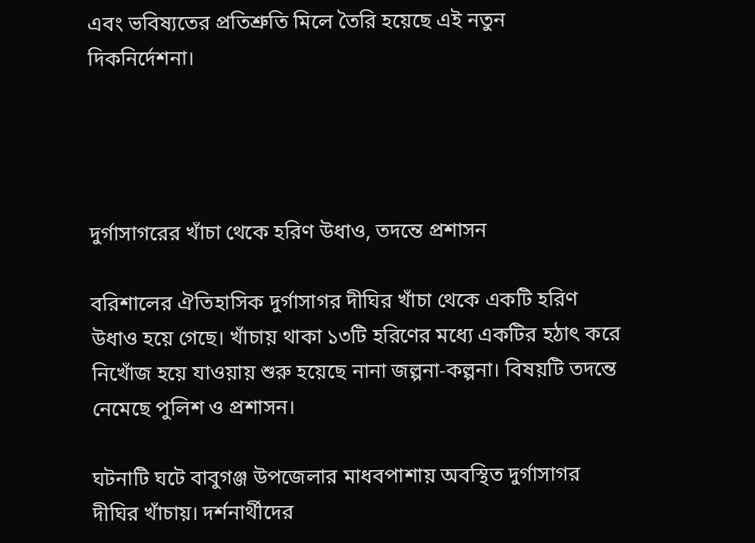এবং ভবিষ্যতের প্রতিশ্রুতি মিলে তৈরি হয়েছে এই নতুন দিকনির্দেশনা।




দুর্গাসাগরের খাঁচা থেকে হরিণ উধাও, তদন্তে প্রশাসন

বরিশালের ঐতিহাসিক দুর্গাসাগর দীঘির খাঁচা থেকে একটি হরিণ উধাও হয়ে গেছে। খাঁচায় থাকা ১৩টি হরিণের মধ্যে একটির হঠাৎ করে নিখোঁজ হয়ে যাওয়ায় শুরু হয়েছে নানা জল্পনা-কল্পনা। বিষয়টি তদন্তে নেমেছে পুলিশ ও প্রশাসন।

ঘটনাটি ঘটে বাবুগঞ্জ উপজেলার মাধবপাশায় অবস্থিত দুর্গাসাগর দীঘির খাঁচায়। দর্শনার্থীদের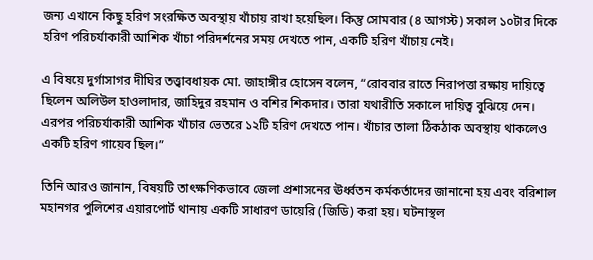জন্য এখানে কিছু হরিণ সংরক্ষিত অবস্থায় খাঁচায় রাখা হয়েছিল। কিন্তু সোমবার (৪ আগস্ট) সকাল ১০টার দিকে হরিণ পরিচর্যাকারী আশিক খাঁচা পরিদর্শনের সময় দেখতে পান, একটি হরিণ খাঁচায় নেই।

এ বিষয়ে দুর্গাসাগর দীঘির তত্ত্বাবধায়ক মো. জাহাঙ্গীর হোসেন বলেন, “রোববার রাতে নিরাপত্তা রক্ষায় দায়িত্বে ছিলেন অলিউল হাওলাদার, জাহিদুর রহমান ও বশির শিকদার। তারা যথারীতি সকালে দায়িত্ব বুঝিয়ে দেন। এরপর পরিচর্যাকারী আশিক খাঁচার ভেতরে ১২টি হরিণ দেখতে পান। খাঁচার তালা ঠিকঠাক অবস্থায় থাকলেও একটি হরিণ গায়েব ছিল।”

তিনি আরও জানান, বিষয়টি তাৎক্ষণিকভাবে জেলা প্রশাসনের ঊর্ধ্বতন কর্মকর্তাদের জানানো হয় এবং বরিশাল মহানগর পুলিশের এয়ারপোর্ট থানায় একটি সাধারণ ডায়েরি (জিডি) করা হয়। ঘটনাস্থল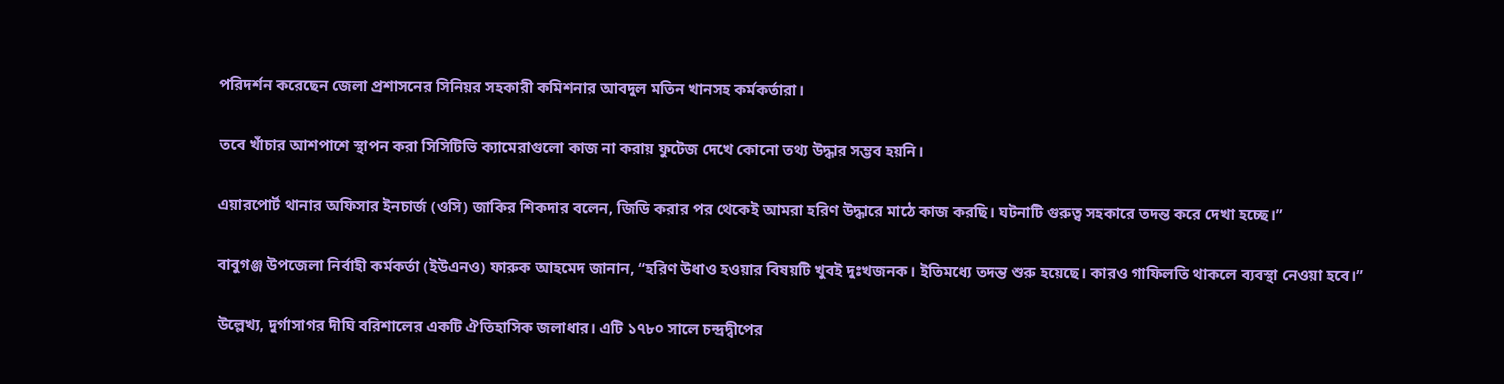পরিদর্শন করেছেন জেলা প্রশাসনের সিনিয়র সহকারী কমিশনার আবদুল মতিন খানসহ কর্মকর্তারা।

তবে খাঁচার আশপাশে স্থাপন করা সিসিটিভি ক্যামেরাগুলো কাজ না করায় ফুটেজ দেখে কোনো তথ্য উদ্ধার সম্ভব হয়নি।

এয়ারপোর্ট থানার অফিসার ইনচার্জ (ওসি) জাকির শিকদার বলেন, জিডি করার পর থেকেই আমরা হরিণ উদ্ধারে মাঠে কাজ করছি। ঘটনাটি গুরুত্ব সহকারে তদন্ত করে দেখা হচ্ছে।”

বাবুগঞ্জ উপজেলা নির্বাহী কর্মকর্তা (ইউএনও) ফারুক আহমেদ জানান, “হরিণ উধাও হওয়ার বিষয়টি খুবই দুঃখজনক। ইতিমধ্যে তদন্ত শুরু হয়েছে। কারও গাফিলতি থাকলে ব্যবস্থা নেওয়া হবে।”

উল্লেখ্য, দুর্গাসাগর দীঘি বরিশালের একটি ঐতিহাসিক জলাধার। এটি ১৭৮০ সালে চন্দ্রদ্বীপের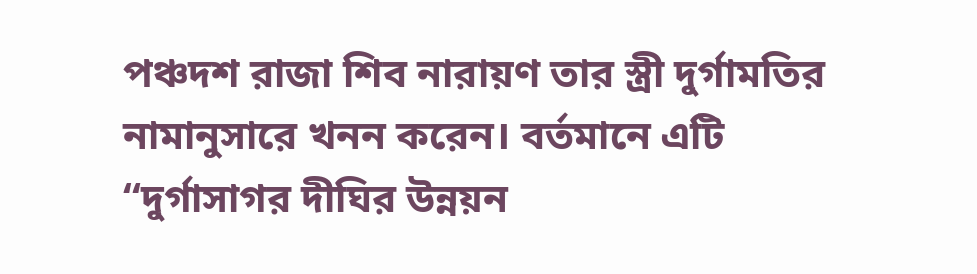পঞ্চদশ রাজা শিব নারায়ণ তার স্ত্রী দুর্গামতির নামানুসারে খনন করেন। বর্তমানে এটি “দুর্গাসাগর দীঘির উন্নয়ন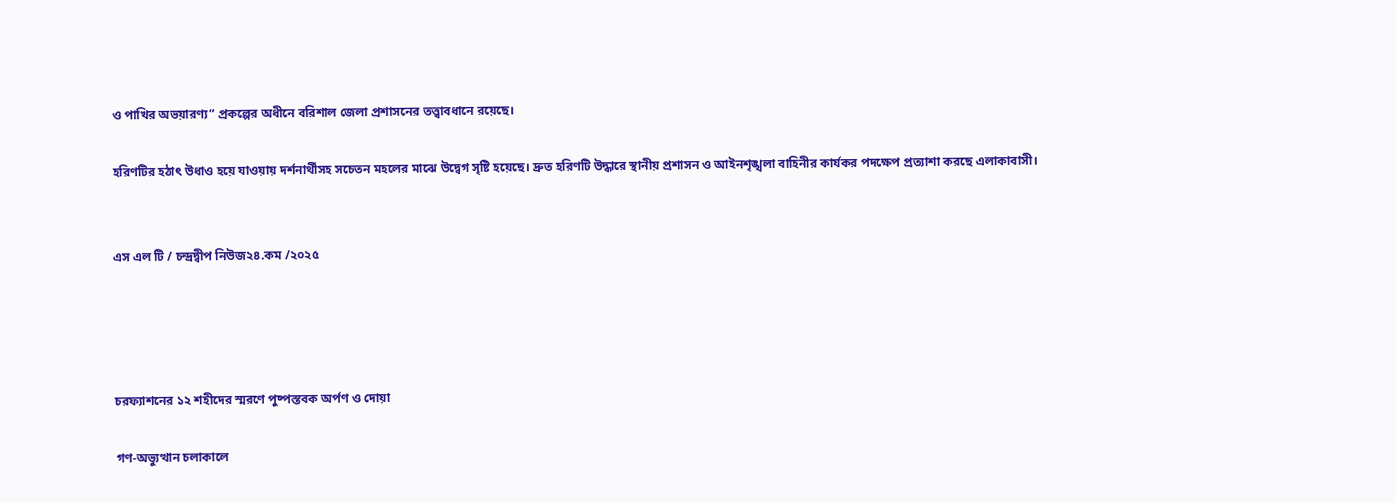ও পাখির অভয়ারণ্য” প্রকল্পের অধীনে বরিশাল জেলা প্রশাসনের তত্ত্বাবধানে রয়েছে।

হরিণটির হঠাৎ উধাও হয়ে যাওয়ায় দর্শনার্থীসহ সচেতন মহলের মাঝে উদ্বেগ সৃষ্টি হয়েছে। দ্রুত হরিণটি উদ্ধারে স্থানীয় প্রশাসন ও আইনশৃঙ্খলা বাহিনীর কার্যকর পদক্ষেপ প্রত্যাশা করছে এলাকাবাসী।


এস এল টি / চন্দ্রদ্বীপ নিউজ২৪.কম /২০২৫




চরফ্যাশনের ১২ শহীদের স্মরণে পুষ্পস্তবক অর্পণ ও দোয়া

গণ-অভ্যুত্থান চলাকালে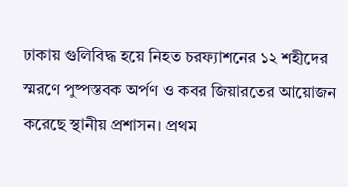ঢাকায় গুলিবিদ্ধ হয়ে নিহত চরফ্যাশনের ১২ শহীদের স্মরণে পুষ্পস্তবক অর্পণ ও কবর জিয়ারতের আয়োজন করেছে স্থানীয় প্রশাসন। প্রথম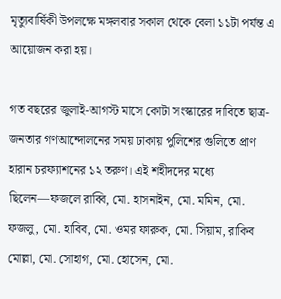মৃত্যুবার্ষিকী উপলক্ষে মঙ্গলবার সকাল থেকে বেলা ১১টা পর্যন্ত এ আয়োজন করা হয়।

গত বছরের জুলাই-আগস্ট মাসে কোটা সংস্কারের দাবিতে ছাত্র-জনতার গণআন্দোলনের সময় ঢাকায় পুলিশের গুলিতে প্রাণ হারান চরফ্যাশনের ১২ তরুণ। এই শহীদদের মধ্যে ছিলেন—ফজলে রাব্বি, মো. হাসনাইন, মো. মমিন, মো. ফজলু, মো. হাবিব, মো. ওমর ফারুক, মো. সিয়াম, রাকিব মোল্লা, মো. সোহাগ, মো. হোসেন, মো.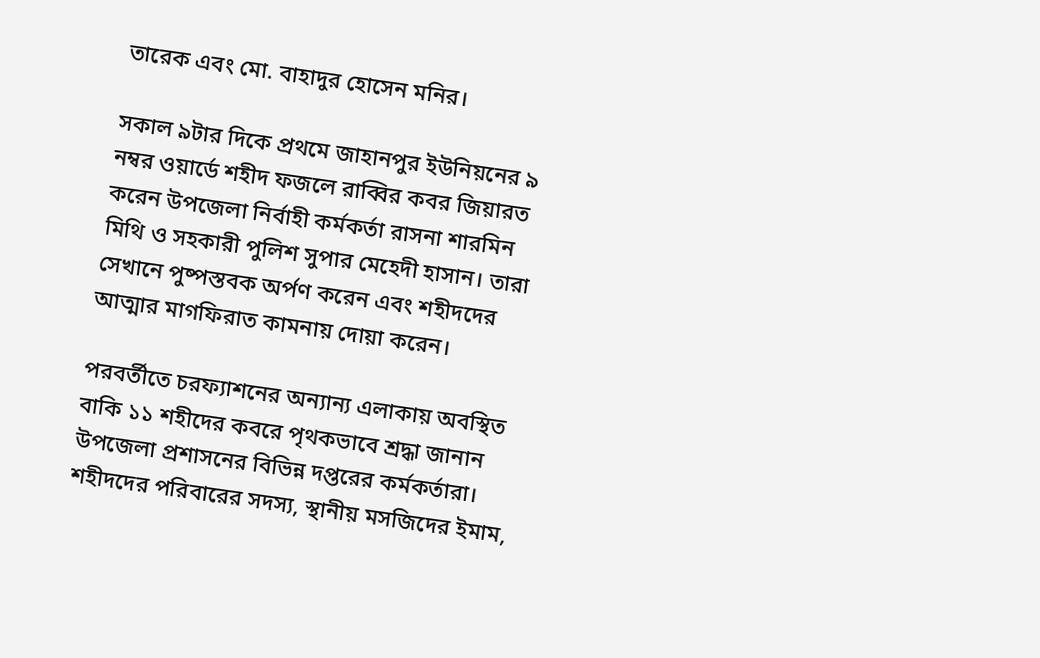তারেক এবং মো. বাহাদুর হোসেন মনির।

সকাল ৯টার দিকে প্রথমে জাহানপুর ইউনিয়নের ৯ নম্বর ওয়ার্ডে শহীদ ফজলে রাব্বির কবর জিয়ারত করেন উপজেলা নির্বাহী কর্মকর্তা রাসনা শারমিন মিথি ও সহকারী পুলিশ সুপার মেহেদী হাসান। তারা সেখানে পুষ্পস্তবক অর্পণ করেন এবং শহীদদের আত্মার মাগফিরাত কামনায় দোয়া করেন।

পরবর্তীতে চরফ্যাশনের অন্যান্য এলাকায় অবস্থিত বাকি ১১ শহীদের কবরে পৃথকভাবে শ্রদ্ধা জানান উপজেলা প্রশাসনের বিভিন্ন দপ্তরের কর্মকর্তারা। শহীদদের পরিবারের সদস্য, স্থানীয় মসজিদের ইমাম,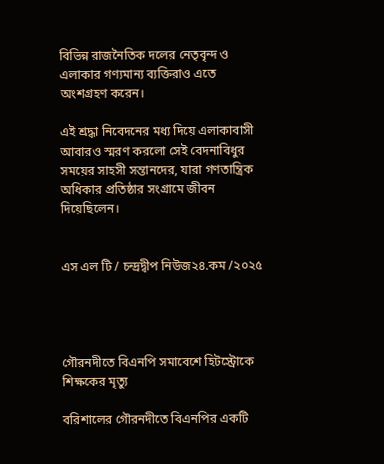বিভিন্ন রাজনৈতিক দলের নেতৃবৃন্দ ও এলাকার গণ্যমান্য ব্যক্তিরাও এতে অংশগ্রহণ করেন।

এই শ্রদ্ধা নিবেদনের মধ্য দিয়ে এলাকাবাসী আবারও স্মরণ করলো সেই বেদনাবিধুর সময়ের সাহসী সন্তানদের, যারা গণতান্ত্রিক অধিকার প্রতিষ্ঠার সংগ্রামে জীবন দিয়েছিলেন।


এস এল টি / চন্দ্রদ্বীপ নিউজ২৪.কম /২০২৫




গৌরনদীতে বিএনপি সমাবেশে হিটস্ট্রোকে শিক্ষকের মৃত্যু

বরিশালের গৌরনদীতে বিএনপির একটি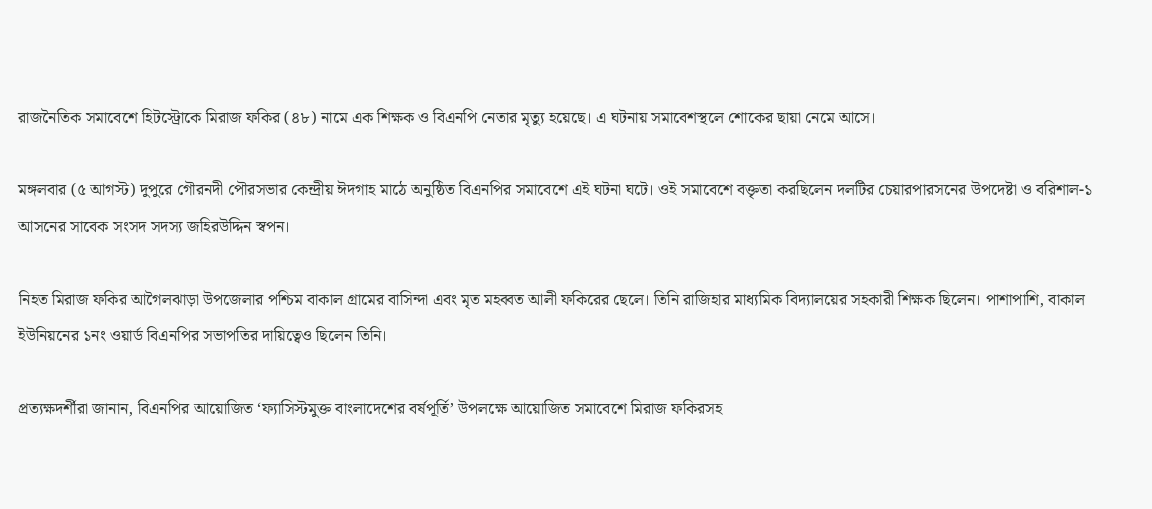রাজনৈতিক সমাবেশে হিটস্ট্রোকে মিরাজ ফকির (৪৮) নামে এক শিক্ষক ও বিএনপি নেতার মৃত্যু হয়েছে। এ ঘটনায় সমাবেশস্থলে শোকের ছায়া নেমে আসে।

মঙ্গলবার (৫ আগস্ট) দুপুরে গৌরনদী পৌরসভার কেন্দ্রীয় ঈদগাহ মাঠে অনুষ্ঠিত বিএনপির সমাবেশে এই ঘটনা ঘটে। ওই সমাবেশে বক্তৃতা করছিলেন দলটির চেয়ারপারসনের উপদেষ্টা ও বরিশাল-১ আসনের সাবেক সংসদ সদস্য জহিরউদ্দিন স্বপন।

নিহত মিরাজ ফকির আগৈলঝাড়া উপজেলার পশ্চিম বাকাল গ্রামের বাসিন্দা এবং মৃত মহব্বত আলী ফকিরের ছেলে। তিনি রাজিহার মাধ্যমিক বিদ্যালয়ের সহকারী শিক্ষক ছিলেন। পাশাপাশি, বাকাল ইউনিয়নের ১নং ওয়ার্ড বিএনপির সভাপতির দায়িত্বেও ছিলেন তিনি।

প্রত্যক্ষদর্শীরা জানান, বিএনপির আয়োজিত ‘ফ্যাসিস্টমুক্ত বাংলাদেশের বর্ষপূর্তি’ উপলক্ষে আয়োজিত সমাবেশে মিরাজ ফকিরসহ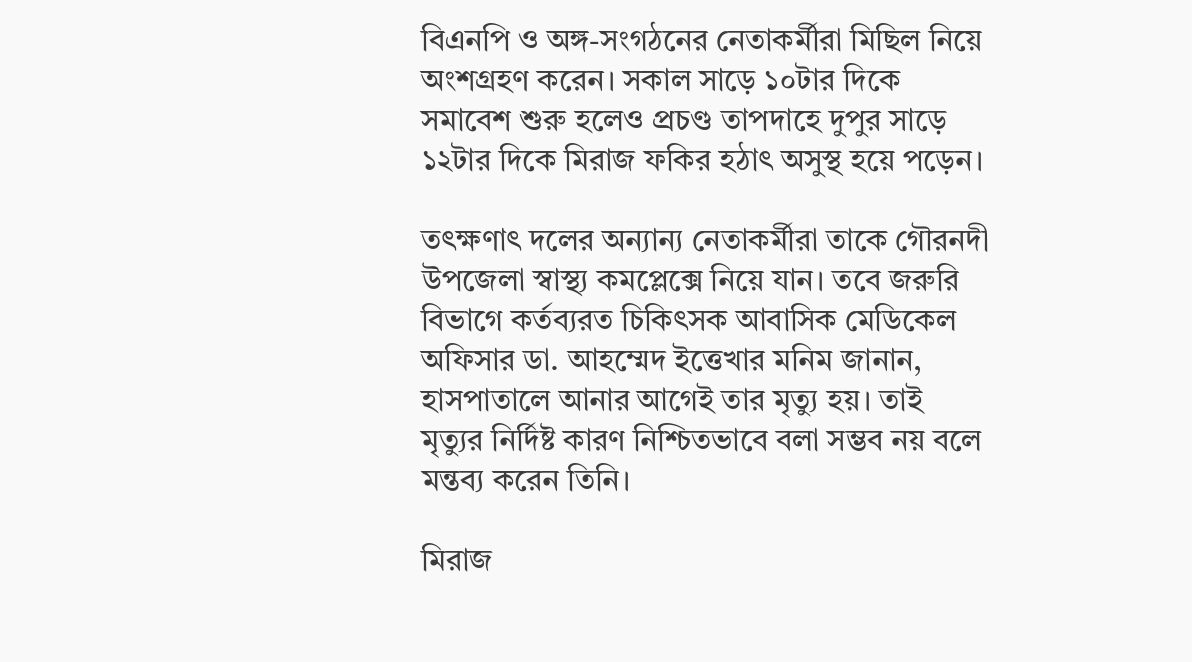বিএনপি ও অঙ্গ-সংগঠনের নেতাকর্মীরা মিছিল নিয়ে অংশগ্রহণ করেন। সকাল সাড়ে ১০টার দিকে সমাবেশ শুরু হলেও প্রচণ্ড তাপদাহে দুপুর সাড়ে ১২টার দিকে মিরাজ ফকির হঠাৎ অসুস্থ হয়ে পড়েন।

তৎক্ষণাৎ দলের অন্যান্য নেতাকর্মীরা তাকে গৌরনদী উপজেলা স্বাস্থ্য কমপ্লেক্সে নিয়ে যান। তবে জরুরি বিভাগে কর্তব্যরত চিকিৎসক আবাসিক মেডিকেল অফিসার ডা. আহম্মেদ ইত্তেখার মনিম জানান, হাসপাতালে আনার আগেই তার মৃত্যু হয়। তাই মৃত্যুর নির্দিষ্ট কারণ নিশ্চিতভাবে বলা সম্ভব নয় বলে মন্তব্য করেন তিনি।

মিরাজ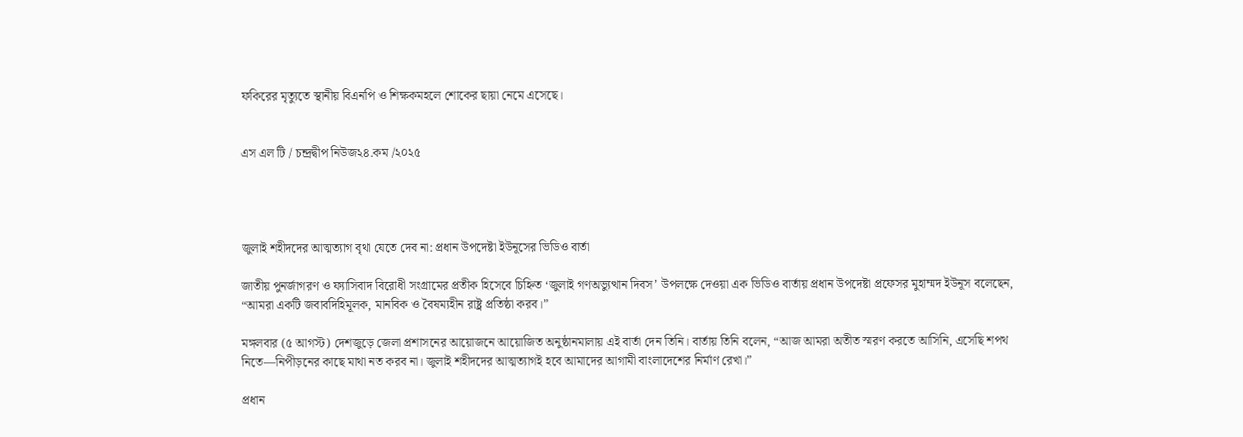ফকিরের মৃত্যুতে স্থানীয় বিএনপি ও শিক্ষকমহলে শোকের ছায়া নেমে এসেছে।


এস এল টি / চন্দ্রদ্বীপ নিউজ২৪.কম /২০২৫




জুলাই শহীদদের আত্মত্যাগ বৃথা যেতে দেব না: প্রধান উপদেষ্টা ইউনূসের ভিডিও বার্তা

জাতীয় পুনর্জাগরণ ও ফ্যাসিবাদ বিরোধী সংগ্রামের প্রতীক হিসেবে চিহ্নিত ‘জুলাই গণঅভ্যুত্থান দিবস’ উপলক্ষে দেওয়া এক ভিডিও বার্তায় প্রধান উপদেষ্টা প্রফেসর মুহাম্মদ ইউনূস বলেছেন, “আমরা একটি জবাবদিহিমূলক, মানবিক ও বৈষম্যহীন রাষ্ট্র প্রতিষ্ঠা করব।”

মঙ্গলবার (৫ আগস্ট) দেশজুড়ে জেলা প্রশাসনের আয়োজনে আয়োজিত অনুষ্ঠানমালায় এই বার্তা দেন তিনি। বার্তায় তিনি বলেন, “আজ আমরা অতীত স্মরণ করতে আসিনি, এসেছি শপথ নিতে—নিপীড়নের কাছে মাথা নত করব না। জুলাই শহীদদের আত্মত্যাগই হবে আমাদের আগামী বাংলাদেশের নির্মাণ রেখা।”

প্রধান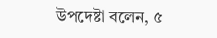উপদেষ্টা বলেন, ৫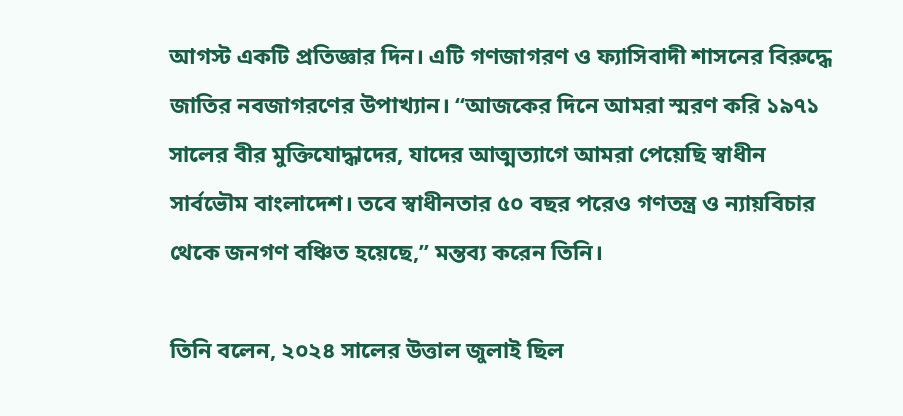আগস্ট একটি প্রতিজ্ঞার দিন। এটি গণজাগরণ ও ফ্যাসিবাদী শাসনের বিরুদ্ধে জাতির নবজাগরণের উপাখ্যান। “আজকের দিনে আমরা স্মরণ করি ১৯৭১ সালের বীর মুক্তিযোদ্ধাদের, যাদের আত্মত্যাগে আমরা পেয়েছি স্বাধীন সার্বভৌম বাংলাদেশ। তবে স্বাধীনতার ৫০ বছর পরেও গণতন্ত্র ও ন্যায়বিচার থেকে জনগণ বঞ্চিত হয়েছে,” মন্তব্য করেন তিনি।

তিনি বলেন, ২০২৪ সালের উত্তাল জুলাই ছিল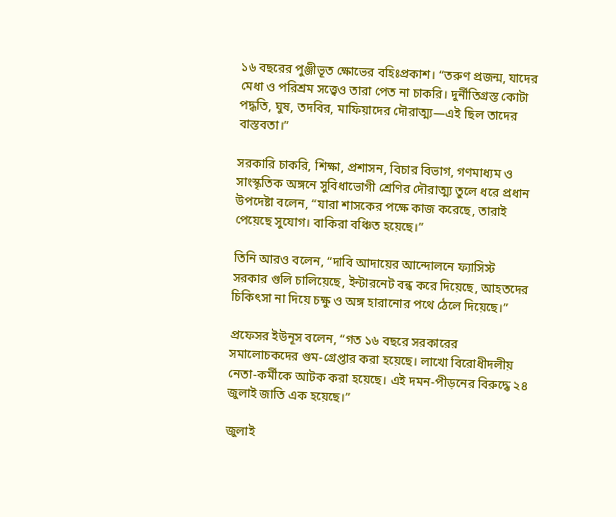১৬ বছরের পুঞ্জীভূত ক্ষোভের বহিঃপ্রকাশ। “তরুণ প্রজন্ম, যাদের মেধা ও পরিশ্রম সত্ত্বেও তারা পেত না চাকরি। দুর্নীতিগ্রস্ত কোটা পদ্ধতি, ঘুষ, তদবির, মাফিয়াদের দৌরাত্ম্য—এই ছিল তাদের বাস্তবতা।”

সরকারি চাকরি, শিক্ষা, প্রশাসন, বিচার বিভাগ, গণমাধ্যম ও সাংস্কৃতিক অঙ্গনে সুবিধাভোগী শ্রেণির দৌরাত্ম্য তুলে ধরে প্রধান উপদেষ্টা বলেন, “যারা শাসকের পক্ষে কাজ করেছে, তারাই পেয়েছে সুযোগ। বাকিরা বঞ্চিত হয়েছে।”

তিনি আরও বলেন, “দাবি আদায়ের আন্দোলনে ফ্যাসিস্ট সরকার গুলি চালিয়েছে, ইন্টারনেট বন্ধ করে দিয়েছে, আহতদের চিকিৎসা না দিয়ে চক্ষু ও অঙ্গ হারানোর পথে ঠেলে দিয়েছে।”

প্রফেসর ইউনূস বলেন, “গত ১৬ বছরে সরকারের সমালোচকদের গুম-গ্রেপ্তার করা হয়েছে। লাখো বিরোধীদলীয় নেতা-কর্মীকে আটক করা হয়েছে। এই দমন-পীড়নের বিরুদ্ধে ২৪ জুলাই জাতি এক হয়েছে।”

জুলাই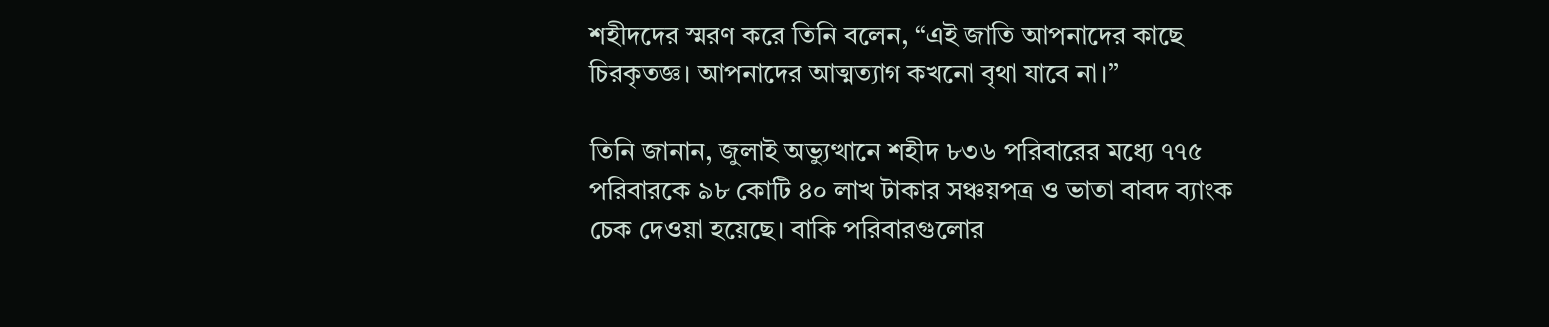শহীদদের স্মরণ করে তিনি বলেন, “এই জাতি আপনাদের কাছে চিরকৃতজ্ঞ। আপনাদের আত্মত্যাগ কখনো বৃথা যাবে না।”

তিনি জানান, জুলাই অভ্যুত্থানে শহীদ ৮৩৬ পরিবারের মধ্যে ৭৭৫ পরিবারকে ৯৮ কোটি ৪০ লাখ টাকার সঞ্চয়পত্র ও ভাতা বাবদ ব্যাংক চেক দেওয়া হয়েছে। বাকি পরিবারগুলোর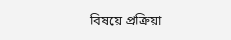বিষয়ে প্রক্রিয়া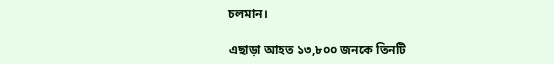চলমান।

এছাড়া আহত ১৩,৮০০ জনকে তিনটি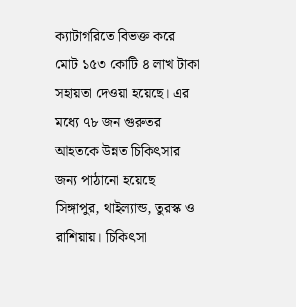ক্যাটাগরিতে বিভক্ত করে মোট ১৫৩ কোটি ৪ লাখ টাকা সহায়তা দেওয়া হয়েছে। এর মধ্যে ৭৮ জন গুরুতর আহতকে উন্নত চিকিৎসার জন্য পাঠানো হয়েছে সিঙ্গাপুর, থাইল্যান্ড, তুরস্ক ও রাশিয়ায়। চিকিৎসা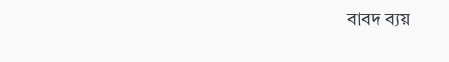বাবদ ব্যয়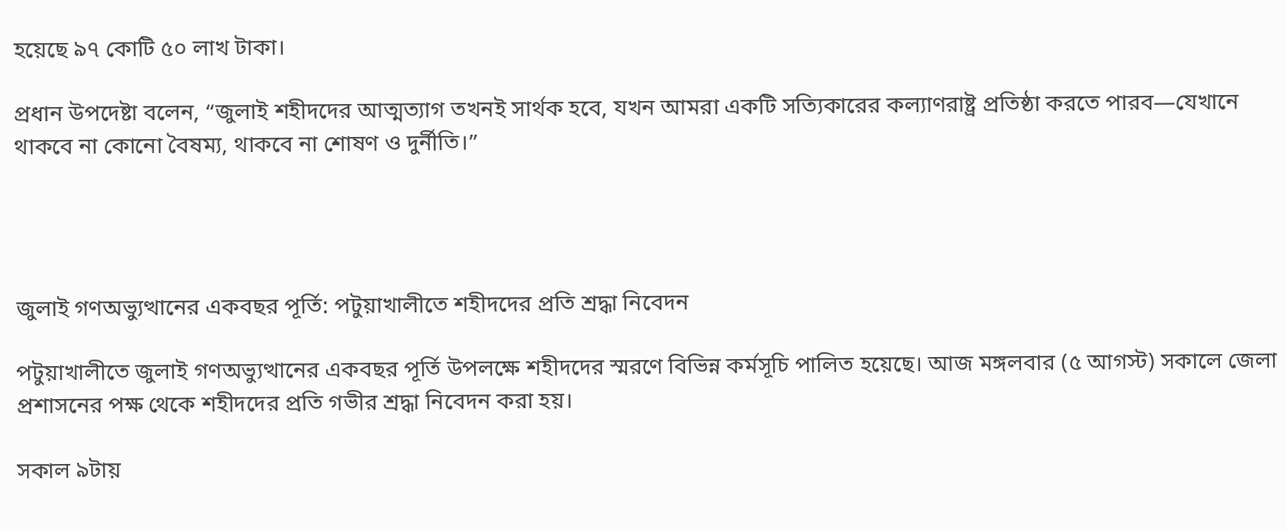হয়েছে ৯৭ কোটি ৫০ লাখ টাকা।

প্রধান উপদেষ্টা বলেন, “জুলাই শহীদদের আত্মত্যাগ তখনই সার্থক হবে, যখন আমরা একটি সত্যিকারের কল্যাণরাষ্ট্র প্রতিষ্ঠা করতে পারব—যেখানে থাকবে না কোনো বৈষম্য, থাকবে না শোষণ ও দুর্নীতি।”




জুলাই গণঅভ্যুত্থানের একবছর পূর্তি: পটুয়াখালীতে শহীদদের প্রতি শ্রদ্ধা নিবেদন

পটুয়াখালীতে জুলাই গণঅভ্যুত্থানের একবছর পূর্তি উপলক্ষে শহীদদের স্মরণে বিভিন্ন কর্মসূচি পালিত হয়েছে। আজ মঙ্গলবার (৫ আগস্ট) সকালে জেলা প্রশাসনের পক্ষ থেকে শহীদদের প্রতি গভীর শ্রদ্ধা নিবেদন করা হয়।

সকাল ৯টায়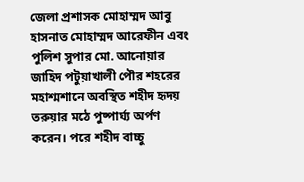জেলা প্রশাসক মোহাম্মদ আবু হাসনাত মোহাম্মদ আরেফীন এবং পুলিশ সুপার মো. আনোয়ার জাহিদ পটুয়াখালী পৌর শহরের মহাশ্মশানে অবস্থিত শহীদ হৃদয় তরুয়ার মঠে পুষ্পার্ঘ্য অর্পণ করেন। পরে শহীদ বাচ্চু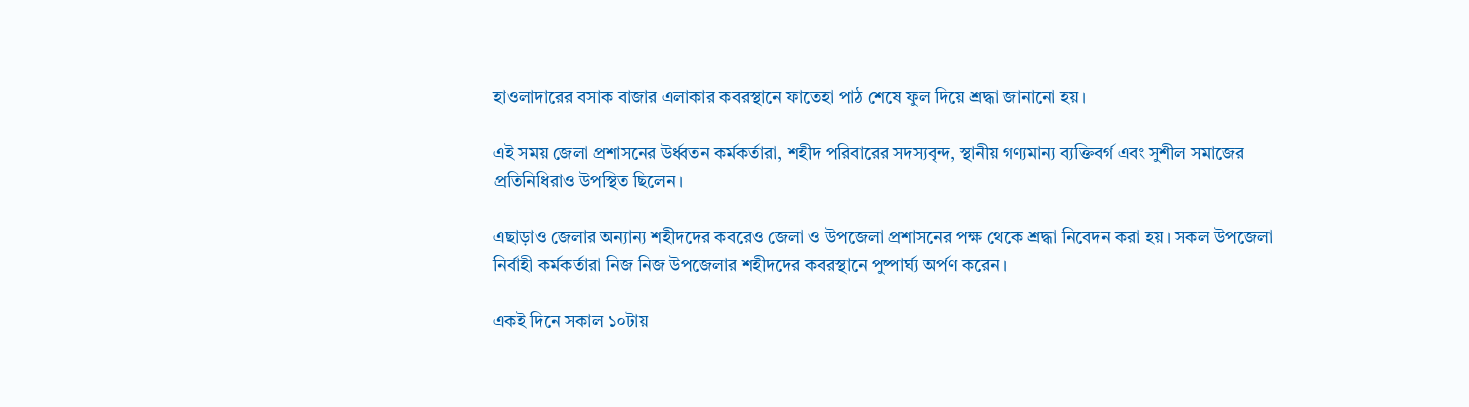হাওলাদারের বসাক বাজার এলাকার কবরস্থানে ফাতেহা পাঠ শেষে ফুল দিয়ে শ্রদ্ধা জানানো হয়।

এই সময় জেলা প্রশাসনের উর্ধ্বতন কর্মকর্তারা, শহীদ পরিবারের সদস্যবৃন্দ, স্থানীয় গণ্যমান্য ব্যক্তিবর্গ এবং সুশীল সমাজের প্রতিনিধিরাও উপস্থিত ছিলেন।

এছাড়াও জেলার অন্যান্য শহীদদের কবরেও জেলা ও উপজেলা প্রশাসনের পক্ষ থেকে শ্রদ্ধা নিবেদন করা হয়। সকল উপজেলা নির্বাহী কর্মকর্তারা নিজ নিজ উপজেলার শহীদদের কবরস্থানে পুষ্পার্ঘ্য অর্পণ করেন।

একই দিনে সকাল ১০টায়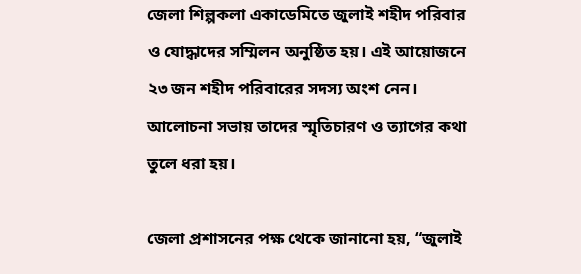জেলা শিল্পকলা একাডেমিতে জুলাই শহীদ পরিবার ও যোদ্ধাদের সম্মিলন অনুষ্ঠিত হয়। এই আয়োজনে ২৩ জন শহীদ পরিবারের সদস্য অংশ নেন। আলোচনা সভায় তাদের স্মৃতিচারণ ও ত্যাগের কথা তুলে ধরা হয়।

জেলা প্রশাসনের পক্ষ থেকে জানানো হয়, “জুলাই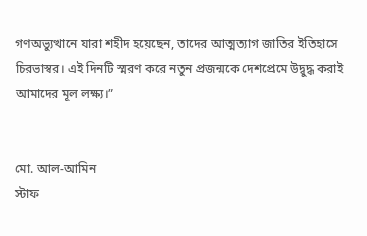গণঅভ্যুত্থানে যারা শহীদ হয়েছেন, তাদের আত্মত্যাগ জাতির ইতিহাসে চিরভাস্বর। এই দিনটি স্মরণ করে নতুন প্রজন্মকে দেশপ্রেমে উদ্বুদ্ধ করাই আমাদের মূল লক্ষ্য।”


মো. আল-আমিন
স্টাফ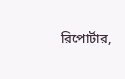রিপোর্টার,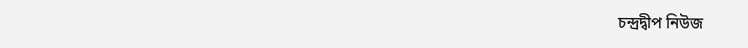চন্দ্রদ্বীপ নিউজ